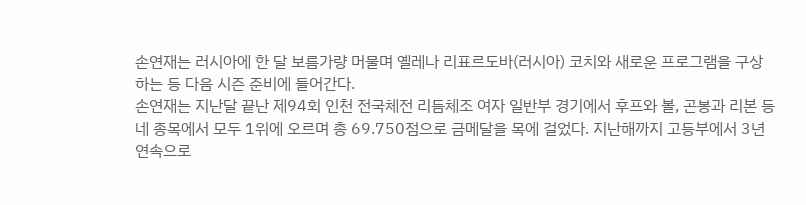손연재는 러시아에 한 달 보름가량 머물며 옐레나 리표르도바(러시아) 코치와 새로운 프로그램을 구상하는 등 다음 시즌 준비에 들어간다.
손연재는 지난달 끝난 제94회 인천 전국체전 리듬체조 여자 일반부 경기에서 후프와 볼, 곤봉과 리본 등 네 종목에서 모두 1위에 오르며 총 69.750점으로 금메달을 목에 걸었다. 지난해까지 고등부에서 3년 연속으로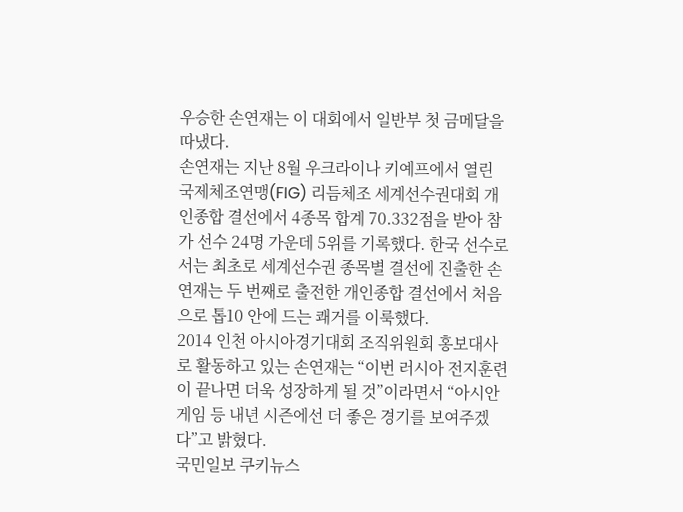우승한 손연재는 이 대회에서 일반부 첫 금메달을 따냈다.
손연재는 지난 8월 우크라이나 키예프에서 열린 국제체조연맹(FIG) 리듬체조 세계선수권대회 개인종합 결선에서 4종목 합계 70.332점을 받아 참가 선수 24명 가운데 5위를 기록했다. 한국 선수로서는 최초로 세계선수권 종목별 결선에 진출한 손연재는 두 번째로 출전한 개인종합 결선에서 처음으로 톱10 안에 드는 쾌거를 이룩했다.
2014 인천 아시아경기대회 조직위원회 홍보대사로 활동하고 있는 손연재는 “이번 러시아 전지훈련이 끝나면 더욱 성장하게 될 것”이라면서 “아시안게임 등 내년 시즌에선 더 좋은 경기를 보여주겠다”고 밝혔다.
국민일보 쿠키뉴스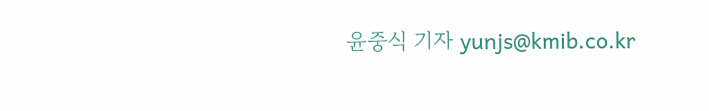윤중식 기자 yunjs@kmib.co.kr